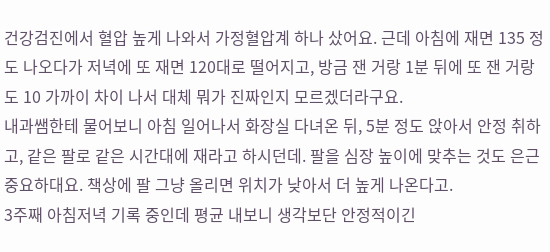건강검진에서 혈압 높게 나와서 가정혈압계 하나 샀어요. 근데 아침에 재면 135 정도 나오다가 저녁에 또 재면 120대로 떨어지고, 방금 잰 거랑 1분 뒤에 또 잰 거랑도 10 가까이 차이 나서 대체 뭐가 진짜인지 모르겠더라구요.
내과쌤한테 물어보니 아침 일어나서 화장실 다녀온 뒤, 5분 정도 앉아서 안정 취하고, 같은 팔로 같은 시간대에 재라고 하시던데. 팔을 심장 높이에 맞추는 것도 은근 중요하대요. 책상에 팔 그냥 올리면 위치가 낮아서 더 높게 나온다고.
3주째 아침저녁 기록 중인데 평균 내보니 생각보단 안정적이긴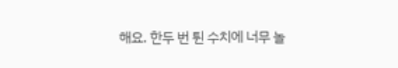해요. 한두 번 튄 수치에 너무 놀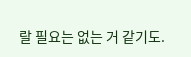랄 필요는 없는 거 같기도.